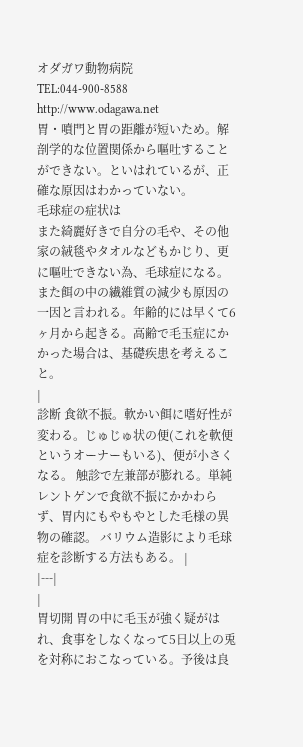オダガワ動物病院
TEL:044-900-8588
http://www.odagawa.net
胃・噴門と胃の距離が短いため。解剖学的な位置関係から嘔吐することができない。といはれているが、正確な原因はわかっていない。
毛球症の症状は
また綺麗好きで自分の毛や、その他家の絨毯やタオルなどもかじり、更に嘔吐できない為、毛球症になる。また餌の中の繊維質の減少も原因の一因と言われる。年齢的には早くて6ヶ月から起きる。高齢で毛玉症にかかった場合は、基礎疾患を考えること。
|
診断 食欲不振。軟かい餌に嗜好性が変わる。じゅじゅ状の便(これを軟便というオーナーもいる)、便が小さくなる。 触診で左兼部が膨れる。単純レントゲンで食欲不振にかかわらず、胃内にもやもやとした毛様の異物の確認。 バリウム造影により毛球症を診断する方法もある。 |
|---|
|
胃切開 胃の中に毛玉が強く疑がはれ、食事をしなくなって5日以上の兎を対称におこなっている。予後は良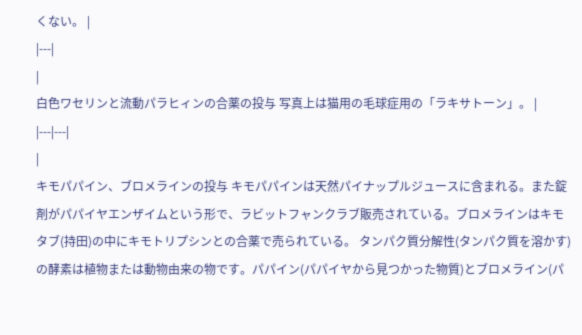くない。 |
|---|
|
白色ワセリンと流動パラヒィンの合薬の投与 写真上は猫用の毛球症用の「ラキサトーン」。 |
|---|---|
|
キモパパイン、ブロメラインの投与 キモパパインは天然パイナップルジュースに含まれる。また錠剤がパパイヤエンザイムという形で、ラビットフャンクラブ販売されている。ブロメラインはキモタブ(持田)の中にキモトリプシンとの合薬で売られている。 タンパク質分解性(タンパク質を溶かす)の酵素は植物または動物由来の物です。パパイン(パパイヤから見つかった物質)とブロメライン(パ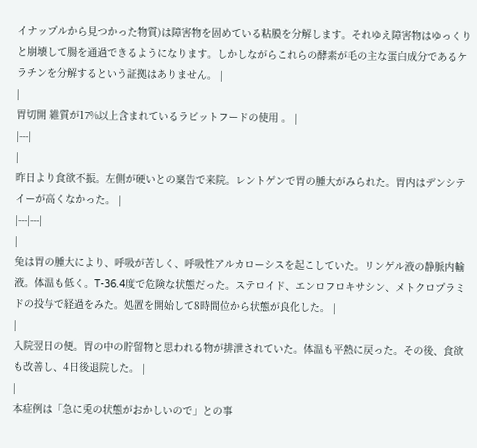イナップルから見つかった物質)は障害物を固めている粘膜を分解します。それゆえ障害物はゆっくりと崩壊して腸を通過できるようになります。しかしながらこれらの酵素が毛の主な蛋白成分であるケラチンを分解するという証拠はありません。 |
|
胃切開 維質が17%以上含まれているラビットフードの使用 。 |
|---|
|
昨日より食欲不振。左側が硬いとの稟告で来院。レントゲンで胃の腫大がみられた。胃内はデンシテイーが高くなかった。 |
|---|---|
|
兔は胃の腫大により、呼吸が苦しく、呼吸性アルカローシスを起こしていた。リンゲル液の静脈内輸液。体温も低く。T-36.4度で危険な状態だった。ステロイド、エンロフロキサシン、メトクロプラミドの投与で経過をみた。処置を開始して8時間位から状態が良化した。 |
|
入院翌日の便。胃の中の貯留物と思われる物が排泄されていた。体温も平熱に戻った。その後、食欲も改善し、4日後退院した。 |
|
本症例は「急に兎の状態がおかしいので」との事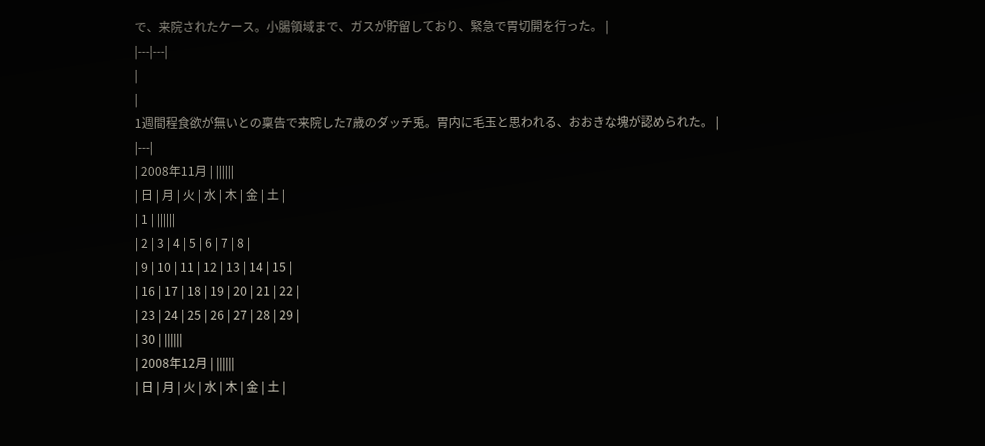で、来院されたケース。小腸領域まで、ガスが貯留しており、緊急で胃切開を行った。 |
|---|---|
|
|
1週間程食欲が無いとの稟告で来院した7歳のダッチ兎。胃内に毛玉と思われる、おおきな塊が認められた。 |
|---|
| 2008年11月 | ||||||
| 日 | 月 | 火 | 水 | 木 | 金 | 土 |
| 1 | ||||||
| 2 | 3 | 4 | 5 | 6 | 7 | 8 |
| 9 | 10 | 11 | 12 | 13 | 14 | 15 |
| 16 | 17 | 18 | 19 | 20 | 21 | 22 |
| 23 | 24 | 25 | 26 | 27 | 28 | 29 |
| 30 | ||||||
| 2008年12月 | ||||||
| 日 | 月 | 火 | 水 | 木 | 金 | 土 |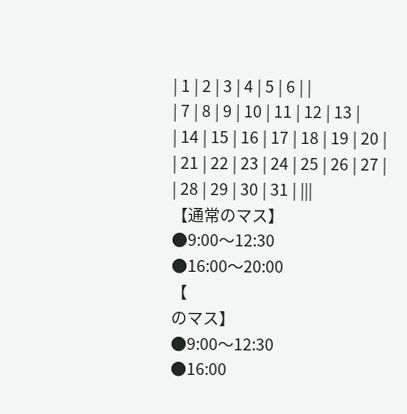| 1 | 2 | 3 | 4 | 5 | 6 | |
| 7 | 8 | 9 | 10 | 11 | 12 | 13 |
| 14 | 15 | 16 | 17 | 18 | 19 | 20 |
| 21 | 22 | 23 | 24 | 25 | 26 | 27 |
| 28 | 29 | 30 | 31 | |||
【通常のマス】
●9:00〜12:30
●16:00〜20:00
【
のマス】
●9:00〜12:30
●16:00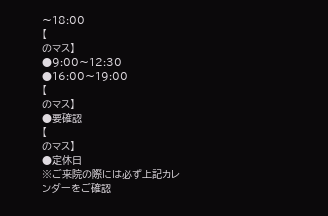〜18:00
【
のマス】
●9:00〜12:30
●16:00〜19:00
【
のマス】
●要確認
【
のマス】
●定休日
※ご来院の際には必ず上記カレンダーをご確認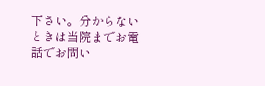下さい。分からないときは当院までお電話でお問い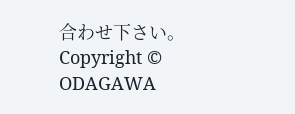合わせ下さい。
Copyright © ODAGAWA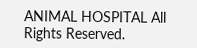ANIMAL HOSPITAL All Rights Reserved.